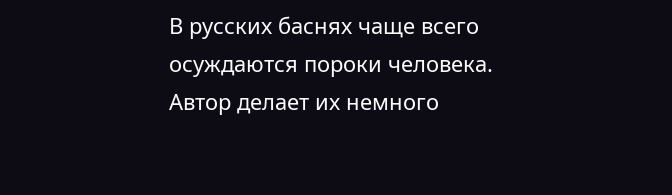В русских баснях чаще всего осуждаются пороки человека. Автор делает их немного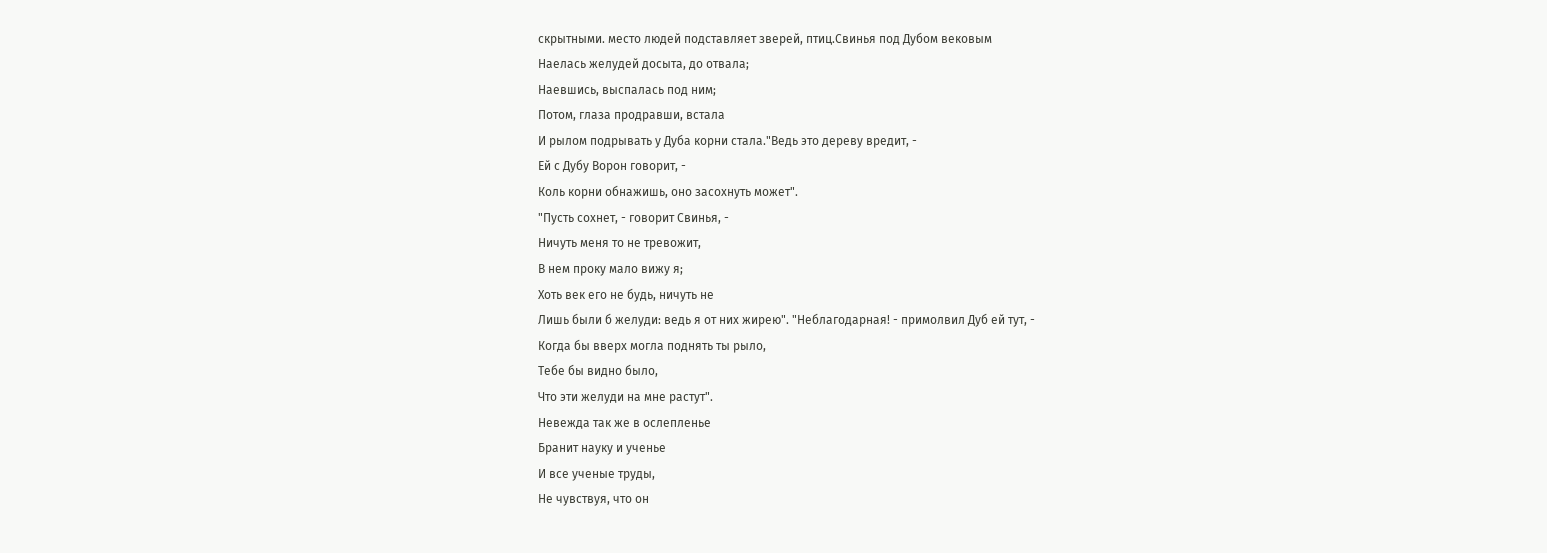скрытными. место людей подставляет зверей, птиц.Свинья под Дубом вековым
Наелась желудей досыта, до отвала;
Наевшись, выспалась под ним;
Потом, глаза продравши, встала
И рылом подрывать у Дуба корни стала."Ведь это дереву вредит, -
Ей с Дубу Ворон говорит, -
Коль корни обнажишь, оно засохнуть может".
"Пусть сохнет, - говорит Свинья, -
Ничуть меня то не тревожит,
В нем проку мало вижу я;
Хоть век его не будь, ничуть не
Лишь были б желуди: ведь я от них жирею". "Неблагодарная! - примолвил Дуб ей тут, -
Когда бы вверх могла поднять ты рыло,
Тебе бы видно было,
Что эти желуди на мне растут".
Невежда так же в ослепленье
Бранит науку и ученье
И все ученые труды,
Не чувствуя, что он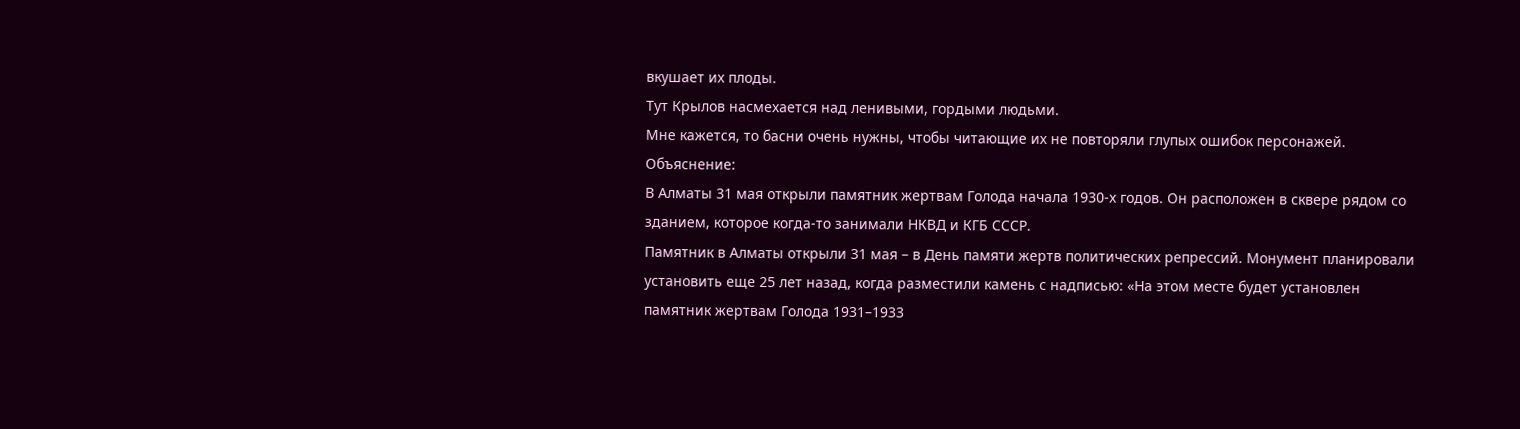вкушает их плоды.
Тут Крылов насмехается над ленивыми, гордыми людьми.
Мне кажется, то басни очень нужны, чтобы читающие их не повторяли глупых ошибок персонажей.
Объяснение:
В Алматы 31 мая открыли памятник жертвам Голода начала 1930-х годов. Он расположен в сквере рядом со зданием, которое когда-то занимали НКВД и КГБ СССР.
Памятник в Алматы открыли 31 мая – в День памяти жертв политических репрессий. Монумент планировали установить еще 25 лет назад, когда разместили камень с надписью: «На этом месте будет установлен памятник жертвам Голода 1931–1933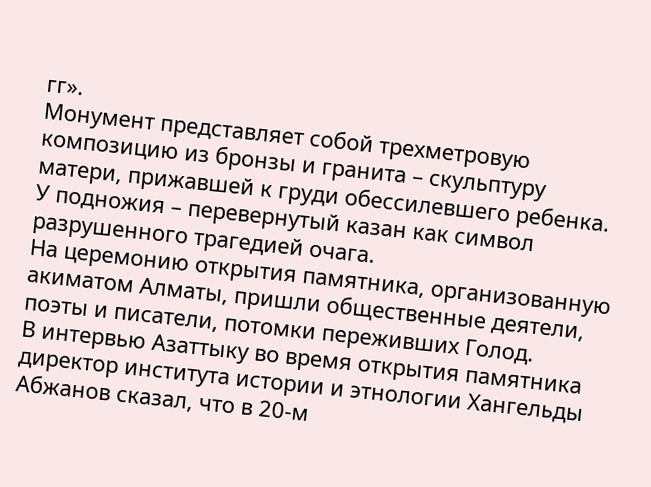гг».
Монумент представляет собой трехметровую композицию из бронзы и гранита – скульптуру матери, прижавшей к груди обессилевшего ребенка. У подножия – перевернутый казан как символ разрушенного трагедией очага.
На церемонию открытия памятника, организованную акиматом Алматы, пришли общественные деятели, поэты и писатели, потомки переживших Голод.
В интервью Азаттыку во время открытия памятника директор института истории и этнологии Хангельды Абжанов сказал, что в 20-м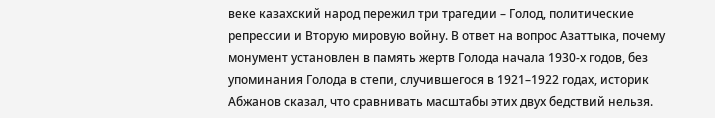веке казахский народ пережил три трагедии – Голод, политические репрессии и Вторую мировую войну. В ответ на вопрос Азаттыка, почему монумент установлен в память жертв Голода начала 1930-х годов, без упоминания Голода в степи, случившегося в 1921–1922 годах, историк Абжанов сказал, что сравнивать масштабы этих двух бедствий нельзя.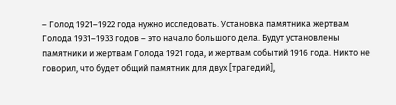– Голод 1921–1922 года нужно исследовать. Установка памятника жертвам Голода 1931–1933 годов – это начало большого дела. Будут установлены памятники и жертвам Голода 1921 года, и жертвам событий 1916 года. Никто не говорил, что будет общий памятник для двух [трагедий],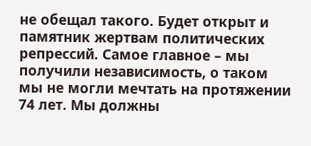не обещал такого. Будет открыт и памятник жертвам политических репрессий. Самое главное – мы получили независимость, о таком мы не могли мечтать на протяжении 74 лет. Мы должны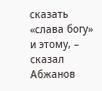сказать «слава богу» и этому, – сказал Абжанов